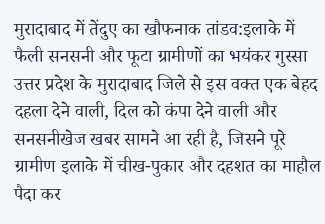मुरादाबाद में तेंदुए का खौफनाक तांडव:इलाके में फैली सनसनी और फूटा ग्रामीणों का भयंकर गुस्सा
उत्तर प्रदेश के मुरादाबाद जिले से इस वक्त एक बेहद दहला देने वाली, दिल को कंपा देने वाली और सनसनीखेज खबर सामने आ रही है, जिसने पूरे ग्रामीण इलाके में चीख-पुकार और दहशत का माहौल पैदा कर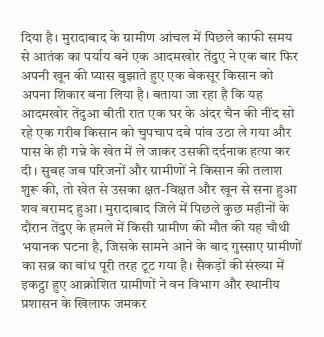दिया है। मुरादाबाद के ग्रामीण आंचल में पिछले काफी समय से आतंक का पर्याय बने एक आदमखोर तेंदुए ने एक बार फिर अपनी खून की प्यास बुझाते हुए एक बेकसूर किसान को अपना शिकार बना लिया है। बताया जा रहा है कि यह आदमखोर तेंदुआ बीती रात एक घर के अंदर चैन की नींद सो रहे एक गरीब किसान को चुपचाप दबे पांव उठा ले गया और पास के ही गन्ने के खेत में ले जाकर उसकी दर्दनाक हत्या कर दी। सुबह जब परिजनों और ग्रामीणों ने किसान की तलाश शुरू की, तो खेत से उसका क्षत-विक्षत और खून से सना हुआ शव बरामद हुआ। मुरादाबाद जिले में पिछले कुछ महीनों के दौरान तेंदुए के हमले में किसी ग्रामीण की मौत की यह चौथी भयानक घटना है, जिसके सामने आने के बाद गुस्साए ग्रामीणों का सब्र का बांध पूरी तरह टूट गया है। सैकड़ों की संख्या में इकट्ठा हुए आक्रोशित ग्रामीणों ने वन विभाग और स्थानीय प्रशासन के खिलाफ जमकर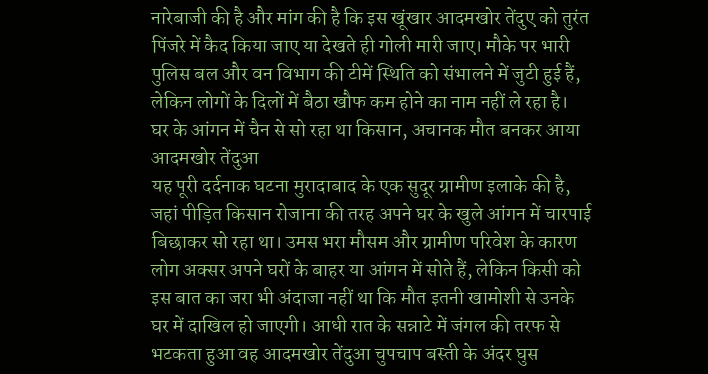नारेबाजी की है और मांग की है कि इस खूंखार आदमखोर तेंदुए को तुरंत पिंजरे में कैद किया जाए या देखते ही गोली मारी जाए। मौके पर भारी पुलिस बल और वन विभाग की टीमें स्थिति को संभालने में जुटी हुई हैं, लेकिन लोगों के दिलों में बैठा खौफ कम होने का नाम नहीं ले रहा है।
घर के आंगन में चैन से सो रहा था किसान, अचानक मौत बनकर आया आदमखोर तेंदुआ
यह पूरी दर्दनाक घटना मुरादाबाद के एक सुदूर ग्रामीण इलाके की है, जहां पीड़ित किसान रोजाना की तरह अपने घर के खुले आंगन में चारपाई बिछाकर सो रहा था। उमस भरा मौसम और ग्रामीण परिवेश के कारण लोग अक्सर अपने घरों के बाहर या आंगन में सोते हैं, लेकिन किसी को इस बात का जरा भी अंदाजा नहीं था कि मौत इतनी खामोशी से उनके घर में दाखिल हो जाएगी। आधी रात के सन्नाटे में जंगल की तरफ से भटकता हुआ वह आदमखोर तेंदुआ चुपचाप बस्ती के अंदर घुस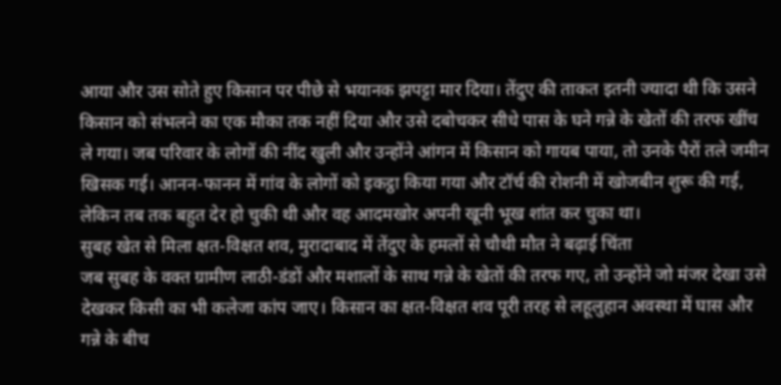आया और उस सोते हुए किसान पर पीछे से भयानक झपट्टा मार दिया। तेंदुए की ताकत इतनी ज्यादा थी कि उसने किसान को संभलने का एक मौका तक नहीं दिया और उसे दबोचकर सीधे पास के घने गन्ने के खेतों की तरफ खींच ले गया। जब परिवार के लोगों की नींद खुली और उन्होंने आंगन में किसान को गायब पाया, तो उनके पैरों तले जमीन खिसक गई। आनन-फानन में गांव के लोगों को इकट्ठा किया गया और टॉर्च की रोशनी में खोजबीन शुरू की गई, लेकिन तब तक बहुत देर हो चुकी थी और वह आदमखोर अपनी खूनी भूख शांत कर चुका था।
सुबह खेत से मिला क्षत-विक्षत शव, मुरादाबाद में तेंदुए के हमलों से चौथी मौत ने बढ़ाई चिंता
जब सुबह के वक्त ग्रामीण लाठी-डंडों और मशालों के साथ गन्ने के खेतों की तरफ गए, तो उन्होंने जो मंजर देखा उसे देखकर किसी का भी कलेजा कांप जाए। किसान का क्षत-विक्षत शव पूरी तरह से लहूलुहान अवस्था में घास और गन्ने के बीच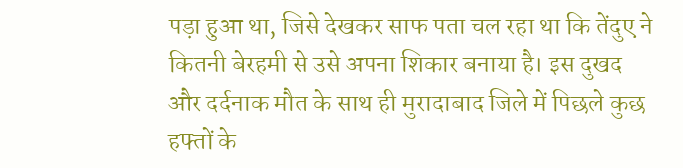पड़ा हुआ था, जिसे देखकर साफ पता चल रहा था कि तेंदुए ने कितनी बेरहमी से उसे अपना शिकार बनाया है। इस दुखद और दर्दनाक मौत के साथ ही मुरादाबाद जिले में पिछले कुछ हफ्तों के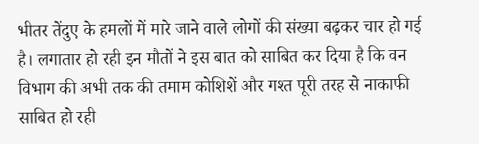भीतर तेंदुए के हमलों में मारे जाने वाले लोगों की संख्या बढ़कर चार हो गई है। लगातार हो रही इन मौतों ने इस बात को साबित कर दिया है कि वन विभाग की अभी तक की तमाम कोशिशें और गश्त पूरी तरह से नाकाफी साबित हो रही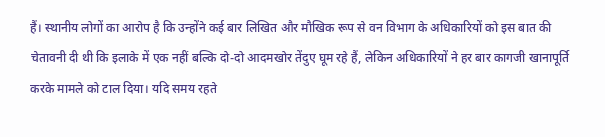हैं। स्थानीय लोगों का आरोप है कि उन्होंने कई बार लिखित और मौखिक रूप से वन विभाग के अधिकारियों को इस बात की चेतावनी दी थी कि इलाके में एक नहीं बल्कि दो-दो आदमखोर तेंदुए घूम रहे हैं, लेकिन अधिकारियों ने हर बार कागजी खानापूर्ति करके मामले को टाल दिया। यदि समय रहते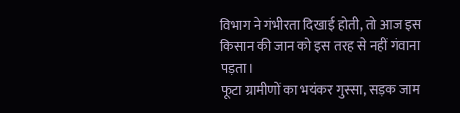विभाग ने गंभीरता दिखाई होती, तो आज इस किसान की जान को इस तरह से नहीं गंवाना पड़ता।
फूटा ग्रामीणों का भयंकर गुस्सा, सड़क जाम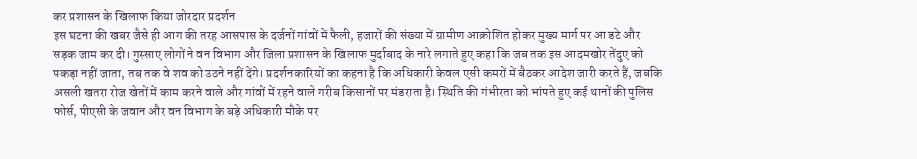कर प्रशासन के खिलाफ किया जोरदार प्रदर्शन
इस घटना की खबर जैसे ही आग की तरह आसपास के दर्जनों गांवों में फैली, हजारों की संख्या में ग्रामीण आक्रोशित होकर मुख्य मार्ग पर आ डटे और सड़क जाम कर दी। गुस्साए लोगों ने वन विभाग और जिला प्रशासन के खिलाफ मुर्दाबाद के नारे लगाते हुए कहा कि जब तक इस आदमखोर तेंदुए को पकड़ा नहीं जाता, तब तक वे शव को उठने नहीं देंगे। प्रदर्शनकारियों का कहना है कि अधिकारी केवल एसी कमरों में बैठकर आदेश जारी करते हैं, जबकि असली खतरा रोज खेतों में काम करने वाले और गांवों में रहने वाले गरीब किसानों पर मंडराता है। स्थिति की गंभीरता को भांपते हुए कई थानों की पुलिस फोर्स, पीएसी के जवान और वन विभाग के बड़े अधिकारी मौके पर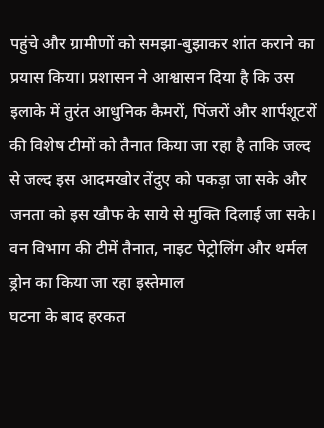पहुंचे और ग्रामीणों को समझा-बुझाकर शांत कराने का प्रयास किया। प्रशासन ने आश्वासन दिया है कि उस इलाके में तुरंत आधुनिक कैमरों, पिंजरों और शार्पशूटरों की विशेष टीमों को तैनात किया जा रहा है ताकि जल्द से जल्द इस आदमखोर तेंदुए को पकड़ा जा सके और जनता को इस खौफ के साये से मुक्ति दिलाई जा सके।
वन विभाग की टीमें तैनात, नाइट पेट्रोलिंग और थर्मल ड्रोन का किया जा रहा इस्तेमाल
घटना के बाद हरकत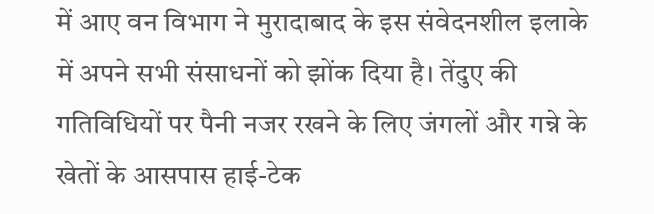में आए वन विभाग ने मुरादाबाद के इस संवेदनशील इलाके में अपने सभी संसाधनों को झोंक दिया है। तेंदुए की गतिविधियों पर पैनी नजर रखने के लिए जंगलों और गन्ने के खेतों के आसपास हाई-टेक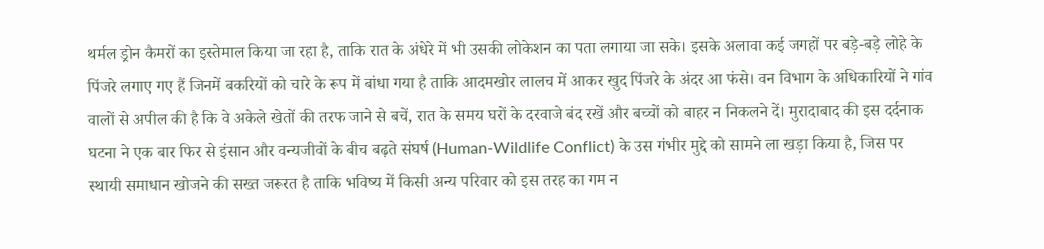थर्मल ड्रोन कैमरों का इस्तेमाल किया जा रहा है, ताकि रात के अंधेरे में भी उसकी लोकेशन का पता लगाया जा सके। इसके अलावा कई जगहों पर बड़े-बड़े लोहे के पिंजरे लगाए गए हैं जिनमें बकरियों को चारे के रूप में बांधा गया है ताकि आदमखोर लालच में आकर खुद पिंजरे के अंदर आ फंसे। वन विभाग के अधिकारियों ने गांव वालों से अपील की है कि वे अकेले खेतों की तरफ जाने से बचें, रात के समय घरों के दरवाजे बंद रखें और बच्चों को बाहर न निकलने दें। मुरादाबाद की इस दर्दनाक घटना ने एक बार फिर से इंसान और वन्यजीवों के बीच बढ़ते संघर्ष (Human-Wildlife Conflict) के उस गंभीर मुद्दे को सामने ला खड़ा किया है, जिस पर स्थायी समाधान खोजने की सख्त जरूरत है ताकि भविष्य में किसी अन्य परिवार को इस तरह का गम न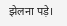झेलना पड़े।